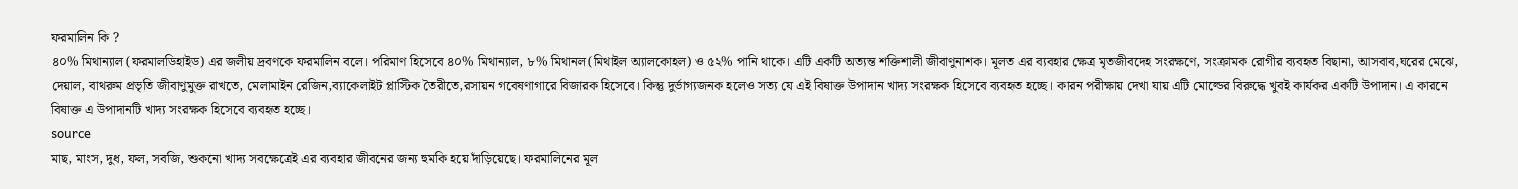ফরমালিন কি ?
৪০% মিথান্যাল (ফরমালডিহাইড) এর জলীয় দ্রবণকে ফরমালিন বলে। পরিমাণ হিসেবে ৪০% মিথান্যাল, ৮% মিথানল(মিথাইল অ্যালকোহল) ও ৫২% পানি থাকে। এটি একটি অত্যন্ত শক্তিশালী জীবাণুনাশক। মূলত এর ব্যবহার ক্ষেত্র মৃতজীবদেহ সংরক্ষণে, সংক্রামক রোগীর ব্যবহৃত বিছানা, আসবাব,ঘরের মেঝে, দেয়াল, বাথরুম প্রভৃতি জীবাণুমুক্ত রাখতে, মেলামাইন রেজিন,ব্যাকেলাইট প্লাস্টিক তৈরীতে,রসায়ন গবেষণাগারে বিজারক হিসেবে। কিন্তু দুর্ভাগ্যজনক হলেও সত্য যে এই বিষাক্ত উপাদান খাদ্য সংরক্ষক হিসেবে ব্যবহৃত হচ্ছে। কারন পরীক্ষায় দেখা যায় এটি মোল্ডের বিরুদ্ধে খুবই কার্যকর একটি উপাদান। এ কারনে বিষাক্ত এ উপাদানটি খাদ্য সংরক্ষক হিসেবে ব্যবহৃত হচ্ছে।
source
মাছ, মাংস, দুধ, ফল, সবজি, শুকনো খাদ্য সবক্ষেত্রেই এর ব্যবহার জীবনের জন্য হুমকি হয়ে দাঁড়িয়েছে। ফরমালিনের মূল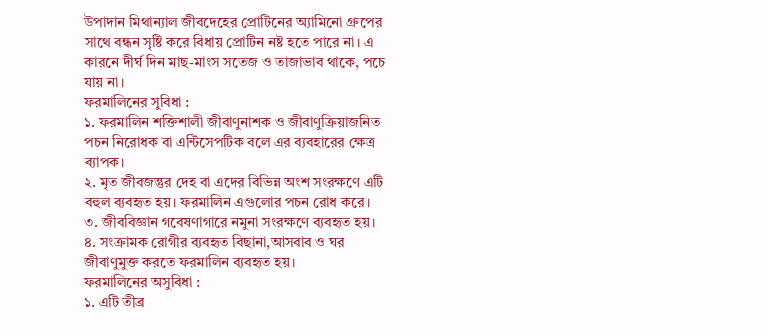উপাদান মিথান্যাল জীবদেহের প্রোটিনের অ্যামিনো গ্রুপের সাথে বন্ধন সৃষ্টি করে বিধায় প্রোটিন নষ্ট হতে পারে না। এ কারনে দীর্ঘ দিন মাছ-মাংস সতেজ ও তাজাভাব থাকে, পচে যায় না।
ফরমালিনের সুবিধা :
১. ফরমালিন শক্তিশালী জীবাণুনাশক ও জীবাণুক্রিয়াজনিত পচন নিরোধক বা এন্টিসেপটিক বলে এর ব্যবহারের ক্ষেত্র ব্যাপক।
২. মৃত জীবজন্তুর দেহ বা এদের বিভিন্ন অংশ সংরক্ষণে এটি বহুল ব্যবহৃত হয়। ফরমালিন এগুলোর পচন রোধ করে।
৩. জীববিজ্ঞান গবেষণাগারে নমুনা সংরক্ষণে ব্যবহৃত হয়।
৪. সংক্রামক রোগীর ব্যবহৃত বিছানা,আসবাব ও ঘর জীবাণুমুক্ত করতে ফরমালিন ব্যবহৃত হয়।
ফরমালিনের অসুবিধা :
১. এটি তীব্র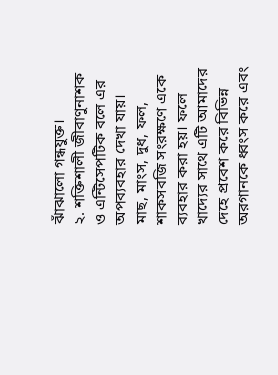ঝাঁঝালো গন্ধযুক্ত।
২. শক্তিশালী জীবাণুনাশক ও এন্টিসেপটিক বলে এর অপব্যবহার দেখা যায়। মাছ, মাংস, দুধ, ফল, শাকসবজি সংরক্ষণে একে ব্যবহার করা হয়। ফলে খাদ্যের সাথে এটি আমাদের দেহে প্রবেশ করে বিভিন্ন অরগানকে ধ্বংস করে এবং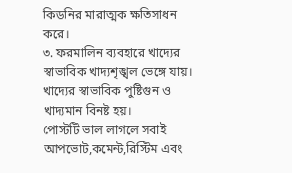কিডনির মারাত্মক ক্ষতিসাধন করে।
৩. ফরমালিন ব্যবহারে খাদ্যের স্বাভাবিক খাদ্যশৃঙ্খল ভেঙ্গে যায়। খাদ্যের স্বাভাবিক পুষ্টিগুন ও খাদ্যমান বিনষ্ট হয়।
পোস্টটি ভাল লাগলে সবাই আপভোট,কমেন্ট,রিস্টিম এবং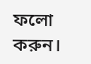ফলো করুন।